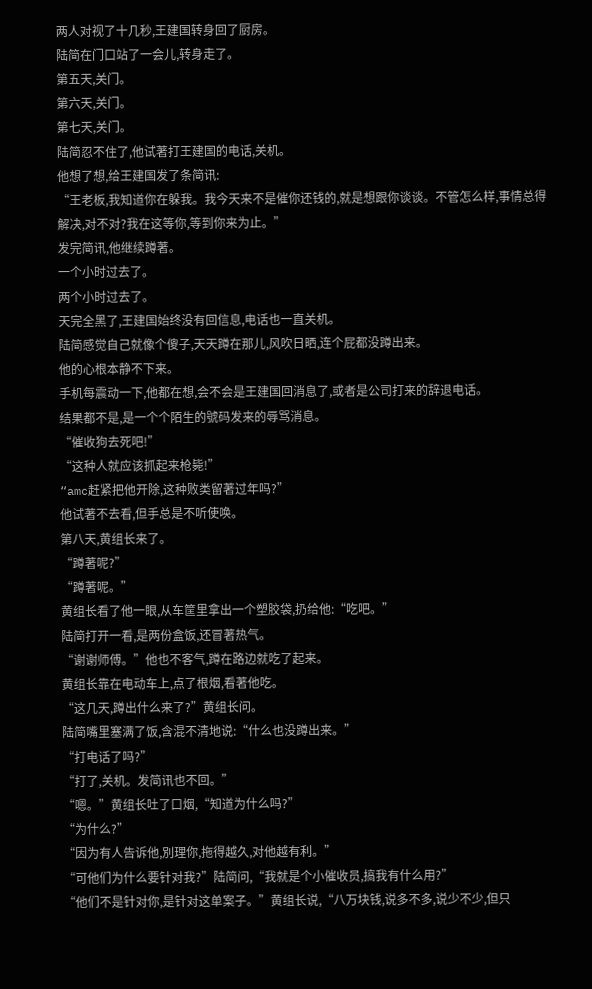两人对视了十几秒,王建国转身回了厨房。
陆简在门口站了一会儿,转身走了。
第五天,关门。
第六天,关门。
第七天,关门。
陆简忍不住了,他试著打王建国的电话,关机。
他想了想,给王建国发了条简讯:
“王老板,我知道你在躲我。我今天来不是催你还钱的,就是想跟你谈谈。不管怎么样,事情总得解决,对不对?我在这等你,等到你来为止。”
发完简讯,他继续蹲著。
一个小时过去了。
两个小时过去了。
天完全黑了,王建国始终没有回信息,电话也一直关机。
陆简感觉自己就像个傻子,天天蹲在那儿,风吹日晒,连个屁都没蹲出来。
他的心根本静不下来。
手机每震动一下,他都在想,会不会是王建国回消息了,或者是公司打来的辞退电话。
结果都不是,是一个个陌生的號码发来的辱骂消息。
“催收狗去死吧!”
“这种人就应该抓起来枪毙!”
“amc赶紧把他开除,这种败类留著过年吗?”
他试著不去看,但手总是不听使唤。
第八天,黄组长来了。
“蹲著呢?”
“蹲著呢。”
黄组长看了他一眼,从车筐里拿出一个塑胶袋,扔给他:“吃吧。”
陆简打开一看,是两份盒饭,还冒著热气。
“谢谢师傅。”他也不客气,蹲在路边就吃了起来。
黄组长靠在电动车上,点了根烟,看著他吃。
“这几天,蹲出什么来了?”黄组长问。
陆简嘴里塞满了饭,含混不清地说:“什么也没蹲出来。”
“打电话了吗?”
“打了,关机。发简讯也不回。”
“嗯。”黄组长吐了口烟,“知道为什么吗?”
“为什么?”
“因为有人告诉他,別理你,拖得越久,对他越有利。”
“可他们为什么要针对我?”陆简问,“我就是个小催收员,搞我有什么用?”
“他们不是针对你,是针对这单案子。”黄组长说,“八万块钱,说多不多,说少不少,但只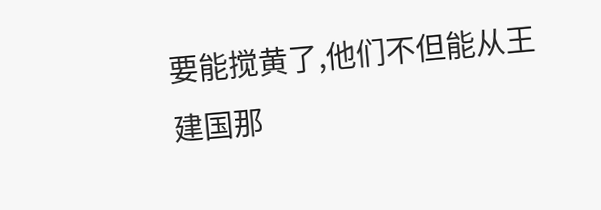要能搅黄了,他们不但能从王建国那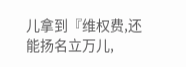儿拿到『维权费,还能扬名立万儿,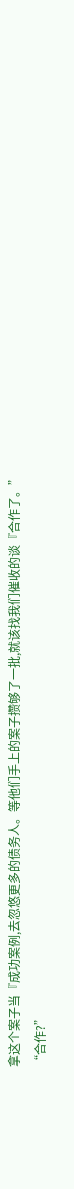拿这个案子当『成功案例,去忽悠更多的债务人。等他们手上的案子攒够了一批,就该找我们催收的谈『合作了。”
“合作?”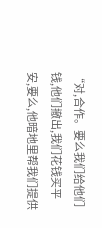“对,合作。要么我们给他们钱,他们撤出,我们花钱买平安,要么,他暗地里帮我们提供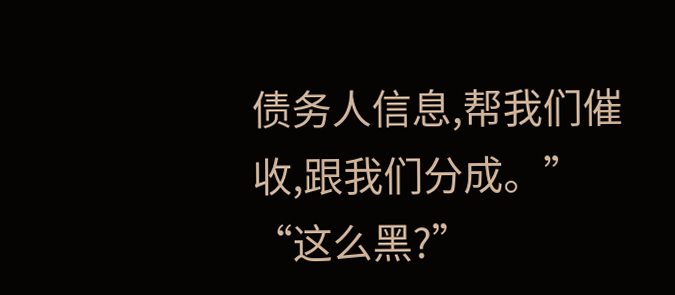债务人信息,帮我们催收,跟我们分成。”
“这么黑?”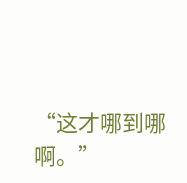“这才哪到哪啊。”